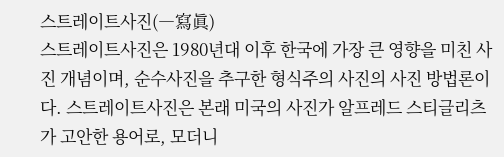스트레이트사진(―寫眞)
스트레이트사진은 1980년대 이후 한국에 가장 큰 영향을 미친 사진 개념이며, 순수사진을 추구한 형식주의 사진의 사진 방법론이다. 스트레이트사진은 본래 미국의 사진가 알프레드 스티글리츠가 고안한 용어로, 모더니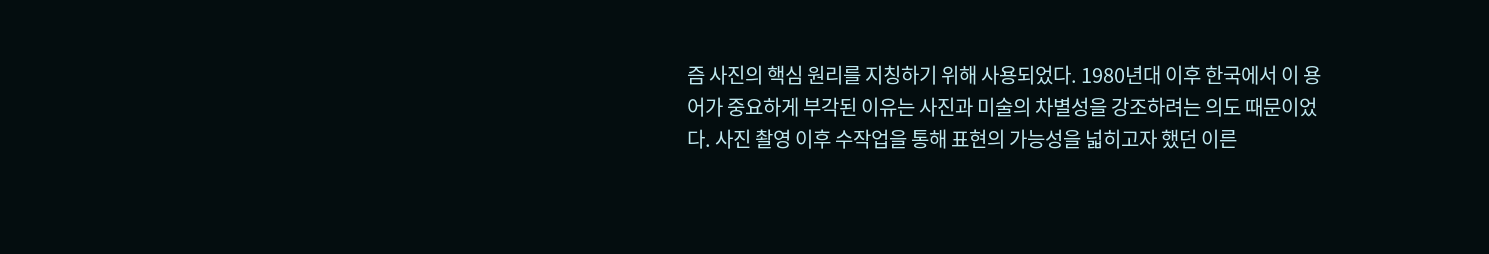즘 사진의 핵심 원리를 지칭하기 위해 사용되었다. 1980년대 이후 한국에서 이 용어가 중요하게 부각된 이유는 사진과 미술의 차별성을 강조하려는 의도 때문이었다. 사진 촬영 이후 수작업을 통해 표현의 가능성을 넓히고자 했던 이른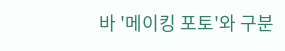바 '메이킹 포토'와 구분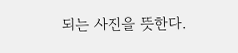되는 사진을 뜻한다.